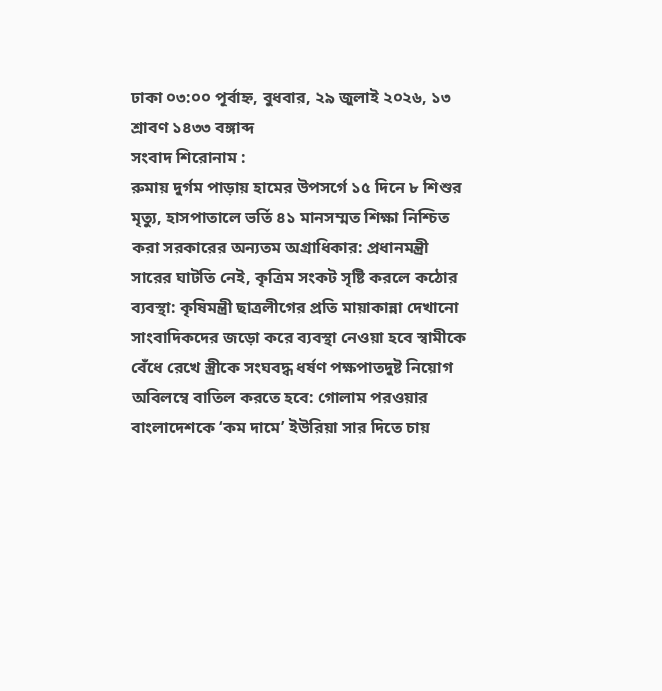ঢাকা ০৩:০০ পূর্বাহ্ন, বুধবার, ২৯ জুলাই ২০২৬, ১৩ শ্রাবণ ১৪৩৩ বঙ্গাব্দ
সংবাদ শিরোনাম :
রুমায় দুর্গম পাড়ায় হামের উপসর্গে ১৫ দিনে ৮ শিশুর মৃত্যু, হাসপাতালে ভর্তি ৪১ মানসম্মত শিক্ষা নিশ্চিত করা সরকারের অন্যতম অগ্রাধিকার: প্রধানমন্ত্রী সারের ঘাটতি নেই, কৃত্রিম সংকট সৃষ্টি করলে কঠোর ব্যবস্থা: কৃষিমন্ত্রী ছাত্রলীগের প্রতি মায়াকান্না দেখানো সাংবাদিকদের জড়ো করে ব্যবস্থা নেওয়া হবে স্বামীকে বেঁধে রেখে স্ত্রীকে সংঘবদ্ধ ধর্ষণ পক্ষপাতদুষ্ট নিয়োগ অবিলম্বে বাতিল করতে হবে: গোলাম পরওয়ার বাংলাদেশকে ‘কম দামে’ ইউরিয়া সার দিতে চায়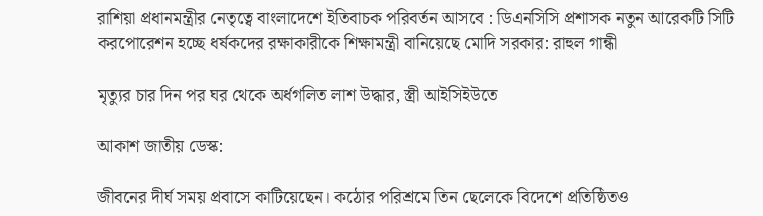রাশিয়া প্রধানমন্ত্রীর নেতৃত্বে বাংলাদেশে ইতিবাচক পরিবর্তন আসবে : ডিএনসিসি প্রশাসক নতুন আরেকটি সিটি করপোরেশন হচ্ছে ধর্ষকদের রক্ষাকারীকে শিক্ষামন্ত্রী বানিয়েছে মোদি সরকার: রাহুল গান্ধী

মৃত্যুর চার দিন পর ঘর থেকে অর্ধগলিত লাশ উদ্ধার, স্ত্রী আইসিইউতে

আকাশ জাতীয় ডেস্ক:

জীবনের দীর্ঘ সময় প্রবাসে কাটিয়েছেন। কঠোর পরিশ্রমে তিন ছেলেকে বিদেশে প্রতিষ্ঠিতও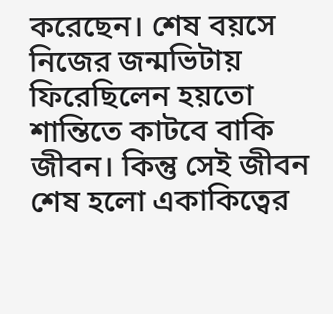করেছেন। শেষ বয়সে নিজের জন্মভিটায় ফিরেছিলেন হয়তো শান্তিতে কাটবে বাকি জীবন। কিন্তু সেই জীবন শেষ হলো একাকিত্বের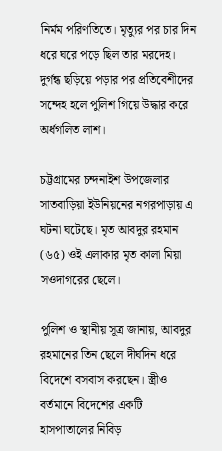নির্মম পরিণতিতে। মৃত্যুর পর চার দিন ধরে ঘরে পড়ে ছিল তার মরদেহ। দুর্গন্ধ ছড়িয়ে পড়ার পর প্রতিবেশীদের সন্দেহ হলে পুলিশ গিয়ে উদ্ধার করে অর্ধগলিত লাশ।

চট্টগ্রামের চন্দনাইশ উপজেলার সাতবাড়িয়া ইউনিয়নের নগরপাড়ায় এ ঘটনা ঘটেছে। মৃত আবদুর রহমান (৬৫) ওই এলাকার মৃত কালা মিয়া সওদাগরের ছেলে।

পুলিশ ও স্থানীয় সূত্র জানায়, আবদুর রহমানের তিন ছেলে দীর্ঘদিন ধরে বিদেশে বসবাস করছেন। স্ত্রীও বর্তমানে বিদেশের একটি হাসপাতালের নিবিড়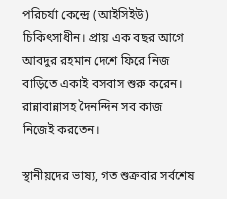পরিচর্যা কেন্দ্রে (আইসিইউ) চিকিৎসাধীন। প্রায় এক বছর আগে আবদুর রহমান দেশে ফিরে নিজ বাড়িতে একাই বসবাস শুরু করেন। রান্নাবান্নাসহ দৈনন্দিন সব কাজ নিজেই করতেন।

স্থানীয়দের ভাষ্য, গত শুক্রবার সর্বশেষ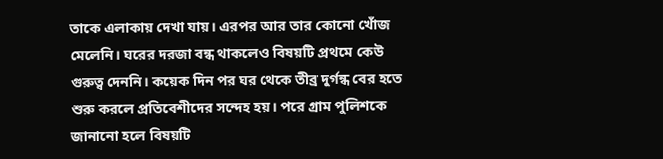তাকে এলাকায় দেখা যায়। এরপর আর তার কোনো খোঁজ মেলেনি। ঘরের দরজা বন্ধ থাকলেও বিষয়টি প্রথমে কেউ গুরুত্ব দেননি। কয়েক দিন পর ঘর থেকে তীব্র দুর্গন্ধ বের হতে শুরু করলে প্রতিবেশীদের সন্দেহ হয়। পরে গ্রাম পুলিশকে জানানো হলে বিষয়টি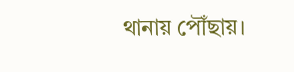থানায় পৌঁছায়।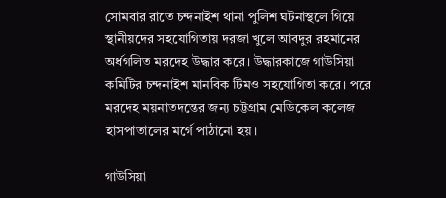সোমবার রাতে চন্দনাইশ থানা পুলিশ ঘটনাস্থলে গিয়ে স্থানীয়দের সহযোগিতায় দরজা খুলে আবদুর রহমানের অর্ধগলিত মরদেহ উদ্ধার করে। উদ্ধারকাজে গাউসিয়া কমিটির চন্দনাইশ মানবিক টিমও সহযোগিতা করে। পরে মরদেহ ময়নাতদন্তের জন্য চট্টগ্রাম মেডিকেল কলেজ হাসপাতালের মর্গে পাঠানো হয়।

গাউসিয়া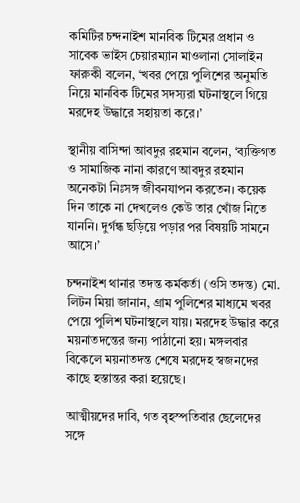কমিটির চন্দনাইশ মানবিক টিমের প্রধান ও সাবেক ভাইস চেয়ারম্যান মাওলানা সোলাইন ফারুকী বলেন, ‘খবর পেয়ে পুলিশের অনুমতি নিয়ে মানবিক টিমের সদস্যরা ঘটনাস্থলে গিয়ে মরদেহ উদ্ধারে সহায়তা করে।’

স্থানীয় বাসিন্দা আবদুর রহমান বলেন, ‘ব্যক্তিগত ও সামাজিক নানা কারণে আবদুর রহমান অনেকটা নিঃসঙ্গ জীবনযাপন করতেন। কয়েক দিন তাকে না দেখলেও কেউ তার খোঁজ নিতে যাননি। দুর্গন্ধ ছড়িয়ে পড়ার পর বিষয়টি সামনে আসে।’

চন্দনাইশ থানার তদন্ত কর্মকর্তা (ওসি তদন্ত) মো. লিটন মিয়া জানান, গ্রাম পুলিশের মাধ্যমে খবর পেয়ে পুলিশ ঘটনাস্থলে যায়। মরদেহ উদ্ধার করে ময়নাতদন্তের জন্য পাঠানো হয়। মঙ্গলবার বিকেলে ময়নাতদন্ত শেষে মরদেহ স্বজনদের কাছে হস্তান্তর করা হয়েছে।

আত্মীয়দের দাবি, গত বৃহস্পতিবার ছেলেদের সঙ্গে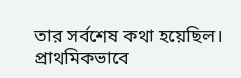তার সর্বশেষ কথা হয়েছিল। প্রাথমিকভাবে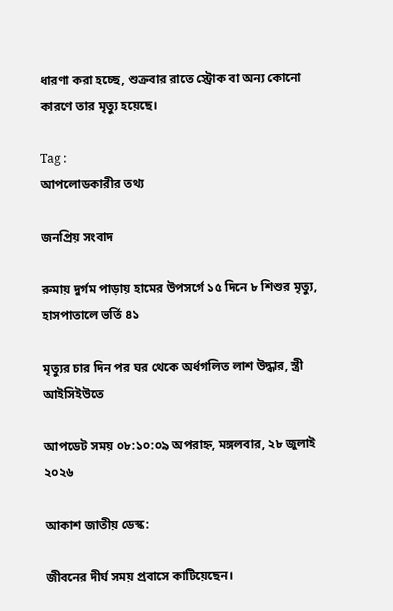ধারণা করা হচ্ছে, শুক্রবার রাতে স্ট্রোক বা অন্য কোনো কারণে তার মৃত্যু হয়েছে।

Tag :
আপলোডকারীর তথ্য

জনপ্রিয় সংবাদ

রুমায় দুর্গম পাড়ায় হামের উপসর্গে ১৫ দিনে ৮ শিশুর মৃত্যু, হাসপাতালে ভর্তি ৪১

মৃত্যুর চার দিন পর ঘর থেকে অর্ধগলিত লাশ উদ্ধার, স্ত্রী আইসিইউতে

আপডেট সময় ০৮:১০:০৯ অপরাহ্ন, মঙ্গলবার, ২৮ জুলাই ২০২৬

আকাশ জাতীয় ডেস্ক:

জীবনের দীর্ঘ সময় প্রবাসে কাটিয়েছেন।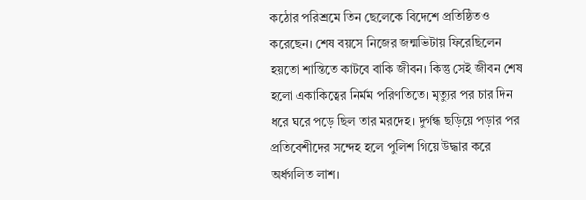কঠোর পরিশ্রমে তিন ছেলেকে বিদেশে প্রতিষ্ঠিতও করেছেন। শেষ বয়সে নিজের জন্মভিটায় ফিরেছিলেন হয়তো শান্তিতে কাটবে বাকি জীবন। কিন্তু সেই জীবন শেষ হলো একাকিত্বের নির্মম পরিণতিতে। মৃত্যুর পর চার দিন ধরে ঘরে পড়ে ছিল তার মরদেহ। দুর্গন্ধ ছড়িয়ে পড়ার পর প্রতিবেশীদের সন্দেহ হলে পুলিশ গিয়ে উদ্ধার করে অর্ধগলিত লাশ।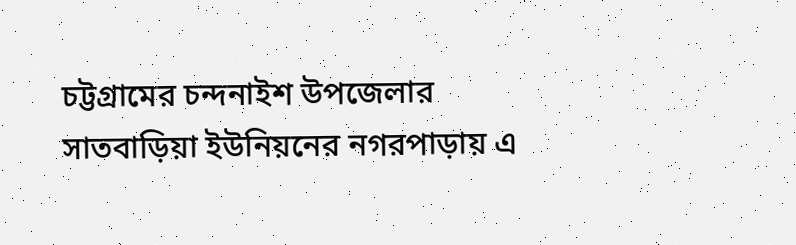চট্টগ্রামের চন্দনাইশ উপজেলার সাতবাড়িয়া ইউনিয়নের নগরপাড়ায় এ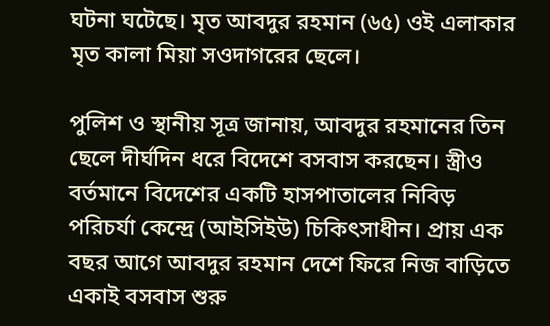ঘটনা ঘটেছে। মৃত আবদুর রহমান (৬৫) ওই এলাকার মৃত কালা মিয়া সওদাগরের ছেলে।

পুলিশ ও স্থানীয় সূত্র জানায়, আবদুর রহমানের তিন ছেলে দীর্ঘদিন ধরে বিদেশে বসবাস করছেন। স্ত্রীও বর্তমানে বিদেশের একটি হাসপাতালের নিবিড় পরিচর্যা কেন্দ্রে (আইসিইউ) চিকিৎসাধীন। প্রায় এক বছর আগে আবদুর রহমান দেশে ফিরে নিজ বাড়িতে একাই বসবাস শুরু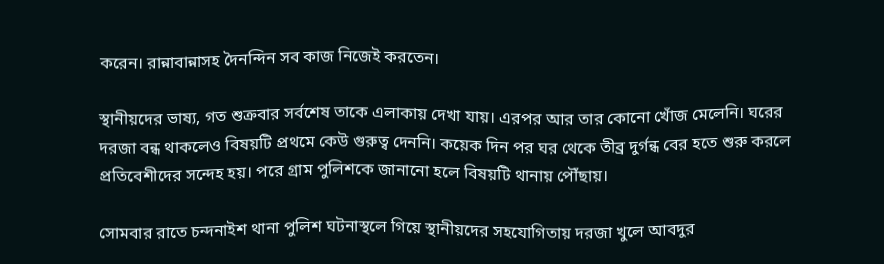করেন। রান্নাবান্নাসহ দৈনন্দিন সব কাজ নিজেই করতেন।

স্থানীয়দের ভাষ্য, গত শুক্রবার সর্বশেষ তাকে এলাকায় দেখা যায়। এরপর আর তার কোনো খোঁজ মেলেনি। ঘরের দরজা বন্ধ থাকলেও বিষয়টি প্রথমে কেউ গুরুত্ব দেননি। কয়েক দিন পর ঘর থেকে তীব্র দুর্গন্ধ বের হতে শুরু করলে প্রতিবেশীদের সন্দেহ হয়। পরে গ্রাম পুলিশকে জানানো হলে বিষয়টি থানায় পৌঁছায়।

সোমবার রাতে চন্দনাইশ থানা পুলিশ ঘটনাস্থলে গিয়ে স্থানীয়দের সহযোগিতায় দরজা খুলে আবদুর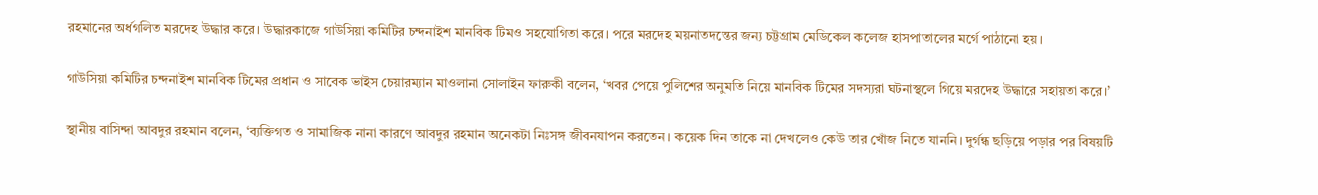রহমানের অর্ধগলিত মরদেহ উদ্ধার করে। উদ্ধারকাজে গাউসিয়া কমিটির চন্দনাইশ মানবিক টিমও সহযোগিতা করে। পরে মরদেহ ময়নাতদন্তের জন্য চট্টগ্রাম মেডিকেল কলেজ হাসপাতালের মর্গে পাঠানো হয়।

গাউসিয়া কমিটির চন্দনাইশ মানবিক টিমের প্রধান ও সাবেক ভাইস চেয়ারম্যান মাওলানা সোলাইন ফারুকী বলেন, ‘খবর পেয়ে পুলিশের অনুমতি নিয়ে মানবিক টিমের সদস্যরা ঘটনাস্থলে গিয়ে মরদেহ উদ্ধারে সহায়তা করে।’

স্থানীয় বাসিন্দা আবদুর রহমান বলেন, ‘ব্যক্তিগত ও সামাজিক নানা কারণে আবদুর রহমান অনেকটা নিঃসঙ্গ জীবনযাপন করতেন। কয়েক দিন তাকে না দেখলেও কেউ তার খোঁজ নিতে যাননি। দুর্গন্ধ ছড়িয়ে পড়ার পর বিষয়টি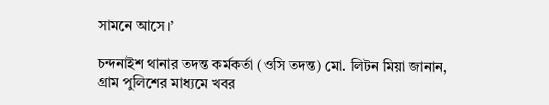সামনে আসে।’

চন্দনাইশ থানার তদন্ত কর্মকর্তা (ওসি তদন্ত) মো. লিটন মিয়া জানান, গ্রাম পুলিশের মাধ্যমে খবর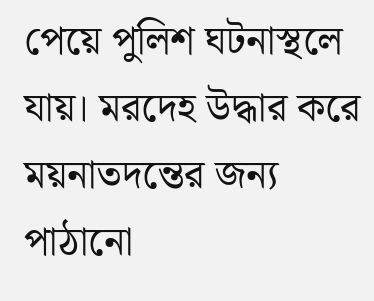পেয়ে পুলিশ ঘটনাস্থলে যায়। মরদেহ উদ্ধার করে ময়নাতদন্তের জন্য পাঠানো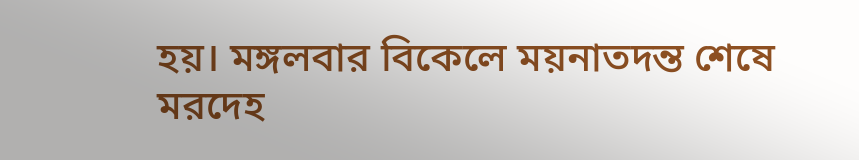হয়। মঙ্গলবার বিকেলে ময়নাতদন্ত শেষে মরদেহ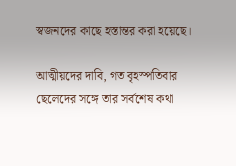স্বজনদের কাছে হস্তান্তর করা হয়েছে।

আত্মীয়দের দাবি, গত বৃহস্পতিবার ছেলেদের সঙ্গে তার সর্বশেষ কথা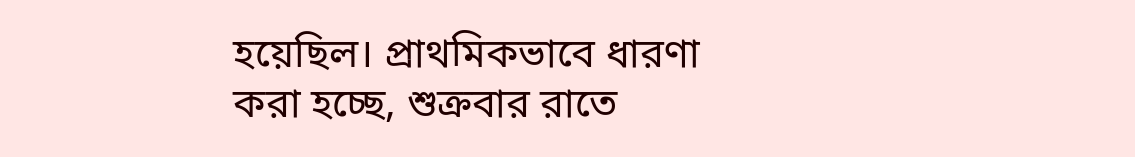হয়েছিল। প্রাথমিকভাবে ধারণা করা হচ্ছে, শুক্রবার রাতে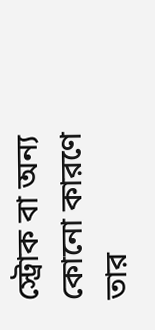স্ট্রোক বা অন্য কোনো কারণে তার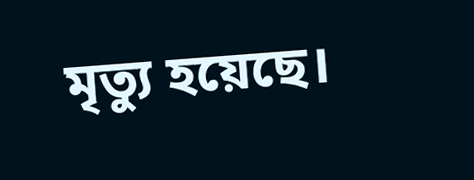মৃত্যু হয়েছে।